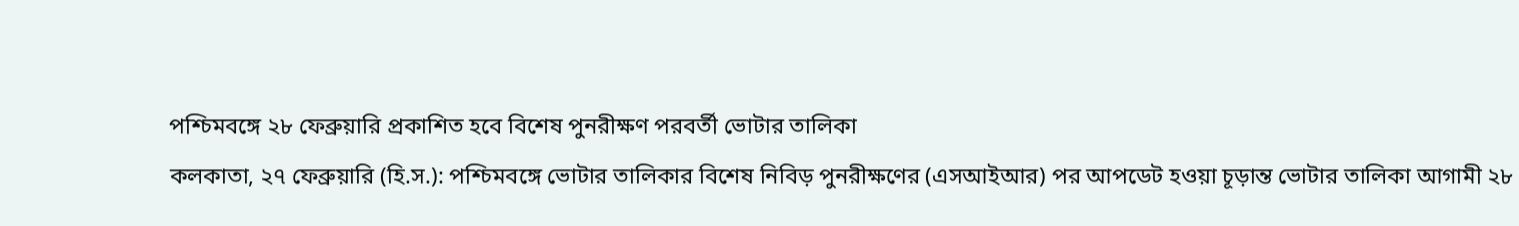পশ্চিমবঙ্গে ২৮ ফেব্রুয়ারি প্রকাশিত হবে বিশেষ পুনরীক্ষণ পরবর্তী ভোটার তালিকা
কলকাতা, ২৭ ফেব্রুয়ারি (হি.স.): পশ্চিমবঙ্গে ভোটার তালিকার বিশেষ নিবিড় পুনরীক্ষণের (এসআইআর) পর আপডেট হওয়া চূড়ান্ত ভোটার তালিকা আগামী ২৮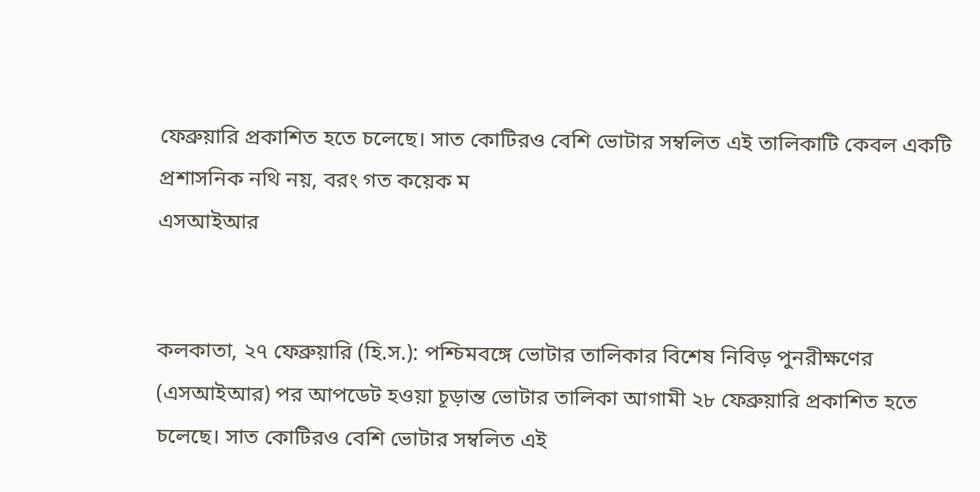ফেব্রুয়ারি প্রকাশিত হতে চলেছে। সাত কোটিরও বেশি ভোটার সম্বলিত এই তালিকাটি কেবল একটি প্রশাসনিক নথি নয়, বরং গত কয়েক ম
এসআইআর


কলকাতা, ২৭ ফেব্রুয়ারি (হি.স.): পশ্চিমবঙ্গে ভোটার তালিকার বিশেষ নিবিড় পুনরীক্ষণের (এসআইআর) পর আপডেট হওয়া চূড়ান্ত ভোটার তালিকা আগামী ২৮ ফেব্রুয়ারি প্রকাশিত হতে চলেছে। সাত কোটিরও বেশি ভোটার সম্বলিত এই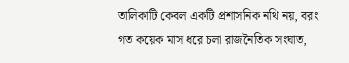তালিকাটি কেবল একটি প্রশাসনিক নথি নয়, বরং গত কয়েক মাস ধরে চলা রাজনৈতিক সংঘাত,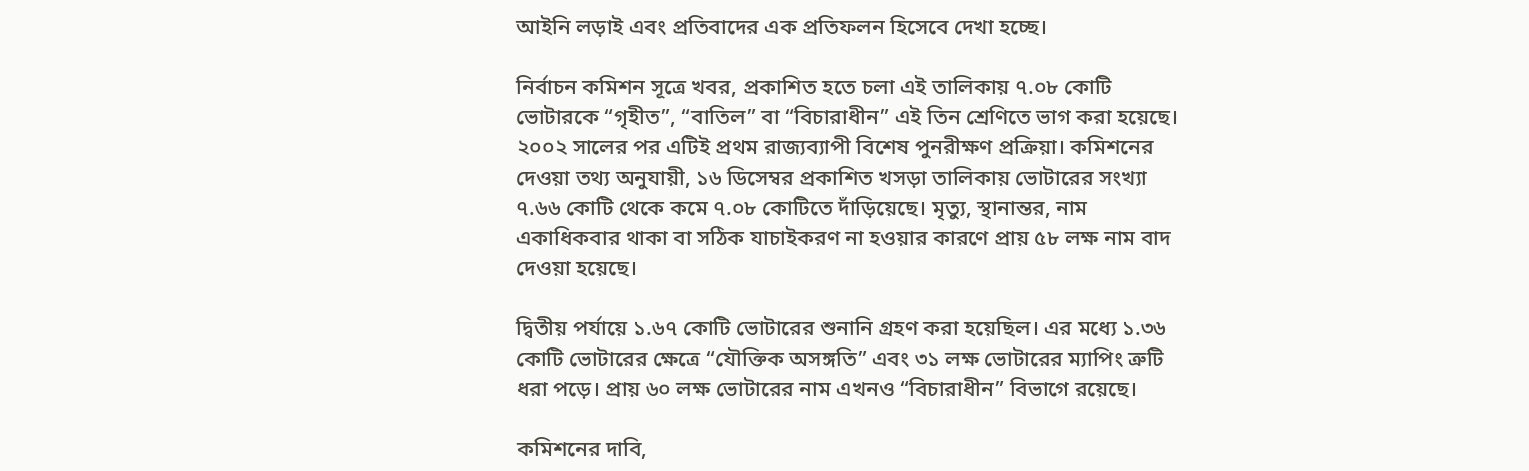আইনি লড়াই এবং প্রতিবাদের এক প্রতিফলন হিসেবে দেখা হচ্ছে।

নির্বাচন কমিশন সূত্রে খবর, প্রকাশিত হতে চলা এই তালিকায় ৭.০৮ কোটি ভোটারকে “গৃহীত”, “বাতিল” বা “বিচারাধীন” এই তিন শ্রেণিতে ভাগ করা হয়েছে। ২০০২ সালের পর এটিই প্রথম রাজ্যব্যাপী বিশেষ পুনরীক্ষণ প্রক্রিয়া। কমিশনের দেওয়া তথ্য অনুযায়ী, ১৬ ডিসেম্বর প্রকাশিত খসড়া তালিকায় ভোটারের সংখ্যা ৭.৬৬ কোটি থেকে কমে ৭.০৮ কোটিতে দাঁড়িয়েছে। মৃত্যু, স্থানান্তর, নাম একাধিকবার থাকা বা সঠিক যাচাইকরণ না হওয়ার কারণে প্রায় ৫৮ লক্ষ নাম বাদ দেওয়া হয়েছে।

দ্বিতীয় পর্যায়ে ১.৬৭ কোটি ভোটারের শুনানি গ্রহণ করা হয়েছিল। এর মধ্যে ১.৩৬ কোটি ভোটারের ক্ষেত্রে “যৌক্তিক অসঙ্গতি” এবং ৩১ লক্ষ ভোটারের ম্যাপিং ত্রুটি ধরা পড়ে। প্রায় ৬০ লক্ষ ভোটারের নাম এখনও “বিচারাধীন” বিভাগে রয়েছে।

কমিশনের দাবি,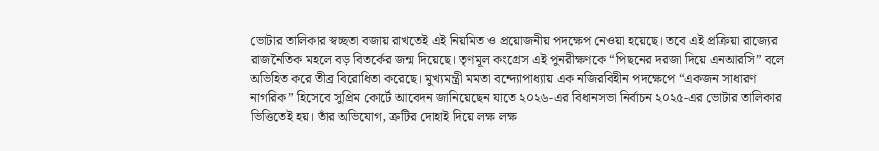ভোটার তালিকার স্বচ্ছতা বজায় রাখতেই এই নিয়মিত ও প্রয়োজনীয় পদক্ষেপ নেওয়া হয়েছে। তবে এই প্রক্রিয়া রাজ্যের রাজনৈতিক মহলে বড় বিতর্কের জন্ম দিয়েছে। তৃণমূল কংগ্রেস এই পুনরীক্ষণকে “পিছনের দরজা দিয়ে এনআরসি” বলে অভিহিত করে তীব্র বিরোধিতা করেছে। মুখ্যমন্ত্রী মমতা বন্দ্যোপাধ্যায় এক নজিরবিহীন পদক্ষেপে “একজন সাধারণ নাগরিক” হিসেবে সুপ্রিম কোর্টে আবেদন জানিয়েছেন যাতে ২০২৬-এর বিধানসভা নির্বাচন ২০২৫-এর ভোটার তালিকার ভিত্তিতেই হয়। তাঁর অভিযোগ, ত্রুটির দোহাই দিয়ে লক্ষ লক্ষ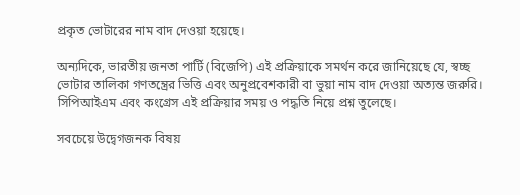প্রকৃত ভোটারের নাম বাদ দেওয়া হয়েছে।

অন্যদিকে, ভারতীয় জনতা পার্টি (বিজেপি) এই প্রক্রিয়াকে সমর্থন করে জানিয়েছে যে, স্বচ্ছ ভোটার তালিকা গণতন্ত্রের ভিত্তি এবং অনুপ্রবেশকারী বা ভুয়া নাম বাদ দেওয়া অত্যন্ত জরুরি। সিপিআইএম এবং কংগ্রেস এই প্রক্রিয়ার সময় ও পদ্ধতি নিয়ে প্রশ্ন তুলেছে।

সবচেয়ে উদ্বেগজনক বিষয়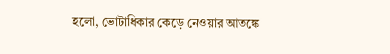হলো, ভোটাধিকার কেড়ে নেওয়ার আতঙ্কে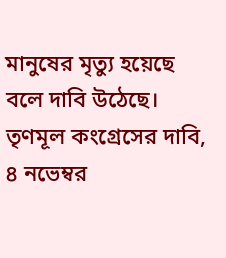মানুষের মৃত্যু হয়েছে বলে দাবি উঠেছে। তৃণমূল কংগ্রেসের দাবি, ৪ নভেম্বর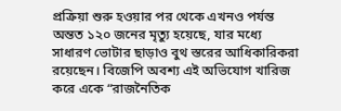প্রক্রিয়া শুরু হওয়ার পর থেকে এখনও পর্যন্ত অন্তত ১২০ জনের মৃত্যু হয়েছে, যার মধ্যে সাধারণ ভোটার ছাড়াও বুথ স্তরের আধিকারিকরা রয়েছেন। বিজেপি অবশ্য এই অভিযোগ খারিজ করে একে “রাজনৈতিক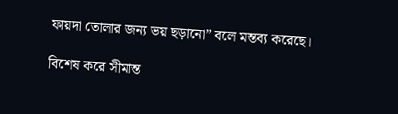ফায়দা তোলার জন্য ভয় ছড়ানো” বলে মন্তব্য করেছে।

বিশেষ করে সীমান্ত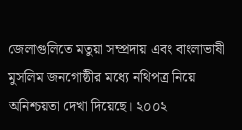জেলাগুলিতে মতুয়া সম্প্রদায় এবং বাংলাভাষী মুসলিম জনগোষ্ঠীর মধ্যে নথিপত্র নিয়ে অনিশ্চয়তা দেখা দিয়েছে। ২০০২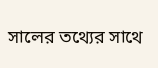সালের তথ্যের সাথে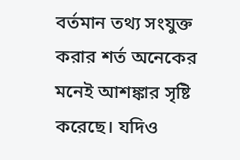বর্তমান তথ্য সংযুক্ত করার শর্ত অনেকের মনেই আশঙ্কার সৃষ্টি করেছে। যদিও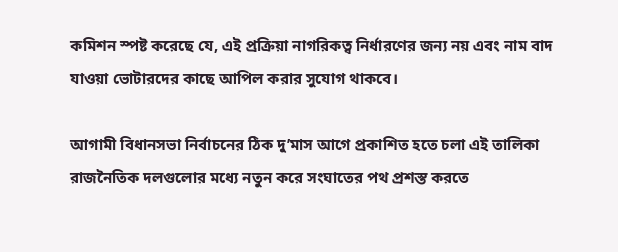কমিশন স্পষ্ট করেছে যে, এই প্রক্রিয়া নাগরিকত্ব নির্ধারণের জন্য নয় এবং নাম বাদ যাওয়া ভোটারদের কাছে আপিল করার সুযোগ থাকবে।

আগামী বিধানসভা নির্বাচনের ঠিক দু’মাস আগে প্রকাশিত হতে চলা এই তালিকা রাজনৈতিক দলগুলোর মধ্যে নতুন করে সংঘাতের পথ প্রশস্ত করতে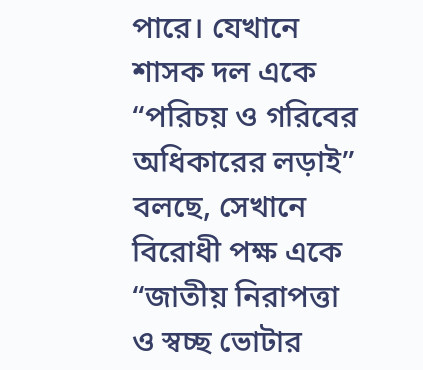পারে। যেখানে শাসক দল একে “পরিচয় ও গরিবের অধিকারের লড়াই” বলছে, সেখানে বিরোধী পক্ষ একে “জাতীয় নিরাপত্তা ও স্বচ্ছ ভোটার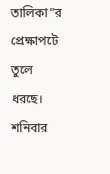তালিকা”র প্রেক্ষাপটে তুলে ধরছে। শনিবার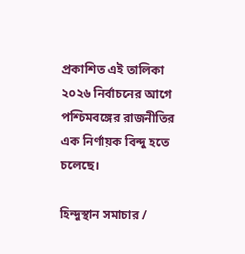প্রকাশিত এই তালিকা ২০২৬ নির্বাচনের আগে পশ্চিমবঙ্গের রাজনীতির এক নির্ণায়ক বিন্দু হতে চলেছে।

হিন্দুস্থান সমাচার /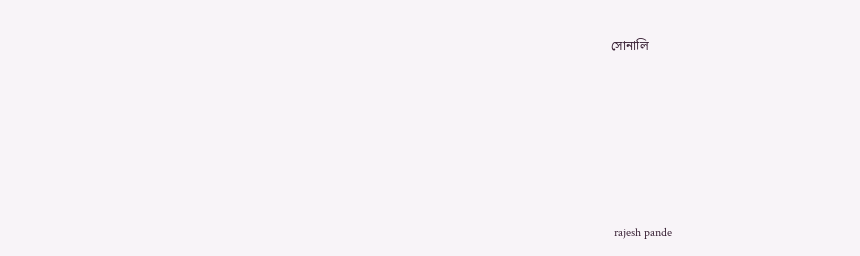সোনালি






 rajesh pande